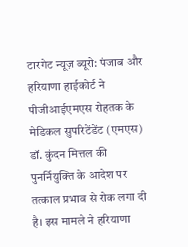टारगेट न्यूज़ ब्यूरो: पंजाब और हरियाणा हाईकोर्ट ने पीजीआईएमएस रोहतक के मेडिकल सुपरिटेंडेंट (एमएस) डॉ. कुंदन मित्तल की पुनर्नियुक्ति के आदेश पर तत्काल प्रभाव से रोक लगा दी है। इस मामले ने हरियाणा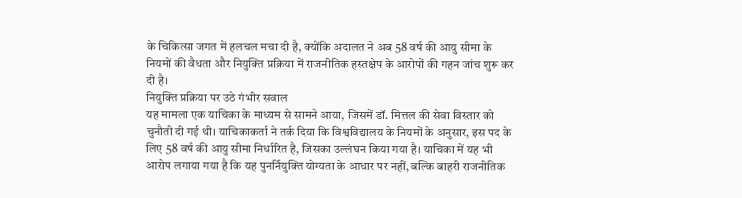के चिकित्सा जगत में हलचल मचा दी है, क्योंकि अदालत ने अब 58 वर्ष की आयु सीमा के नियमों की वैधता और नियुक्ति प्रक्रिया में राजनीतिक हस्तक्षेप के आरोपों की गहन जांच शुरू कर दी है।
नियुक्ति प्रक्रिया पर उठे गंभीर सवाल
यह मामला एक याचिका के माध्यम से सामने आया, जिसमें डॉ. मित्तल की सेवा विस्तार को चुनौती दी गई थी। याचिकाकर्ता ने तर्क दिया कि विश्वविद्यालय के नियमों के अनुसार, इस पद के लिए 58 वर्ष की आयु सीमा निर्धारित है, जिसका उल्लंघन किया गया है। याचिका में यह भी आरोप लगाया गया है कि यह पुनर्नियुक्ति योग्यता के आधार पर नहीं, बल्कि बाहरी राजनीतिक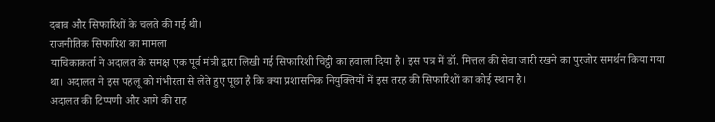दबाव और सिफारिशों के चलते की गई थी।
राजनीतिक सिफारिश का मामला
याचिकाकर्ता ने अदालत के समक्ष एक पूर्व मंत्री द्वारा लिखी गई सिफारिशी चिट्ठी का हवाला दिया है। इस पत्र में डॉ. मित्तल की सेवा जारी रखने का पुरजोर समर्थन किया गया था। अदालत ने इस पहलू को गंभीरता से लेते हुए पूछा है कि क्या प्रशासनिक नियुक्तियों में इस तरह की सिफारिशों का कोई स्थान है।
अदालत की टिप्पणी और आगे की राह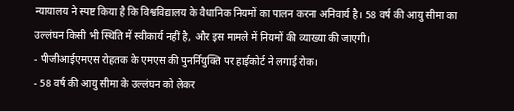न्यायालय ने स्पष्ट किया है कि विश्वविद्यालय के वैधानिक नियमों का पालन करना अनिवार्य है। 58 वर्ष की आयु सीमा का उल्लंघन किसी भी स्थिति में स्वीकार्य नहीं है, और इस मामले में नियमों की व्याख्या की जाएगी।
- पीजीआईएमएस रोहतक के एमएस की पुनर्नियुक्ति पर हाईकोर्ट ने लगाई रोक।
- 58 वर्ष की आयु सीमा के उल्लंघन को लेकर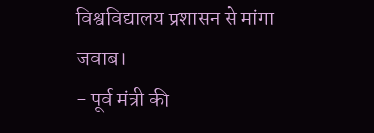विश्वविद्यालय प्रशासन से मांगा जवाब।
- पूर्व मंत्री की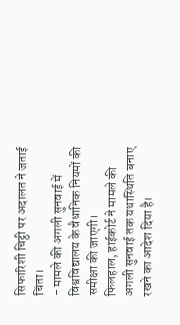सिफारिशी चिट्ठी पर अदालत ने जताई चिंता।
- मामले की अगली सुनवाई में विश्वविद्यालय के वैधानिक नियमों की समीक्षा की जाएगी।
फिलहाल, हाईकोर्ट ने मामले की अगली सुनवाई तक यथास्थिति बनाए रखने का आदेश दिया है।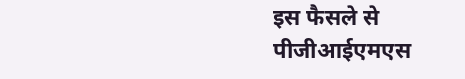इस फैसले से पीजीआईएमएस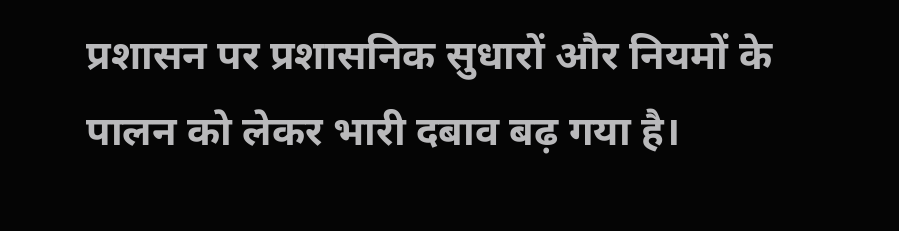प्रशासन पर प्रशासनिक सुधारों और नियमों के पालन को लेकर भारी दबाव बढ़ गया है।